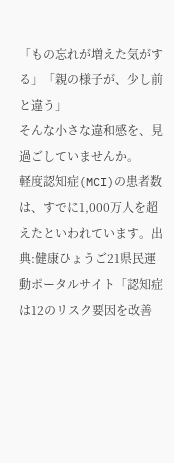「もの忘れが増えた気がする」「親の様子が、少し前と違う」
そんな小さな違和感を、見過ごしていませんか。
軽度認知症(MCI)の患者数は、すでに1,000万人を超えたといわれています。出典:健康ひょうご21県民運動ポータルサイト「認知症は12のリスク要因を改善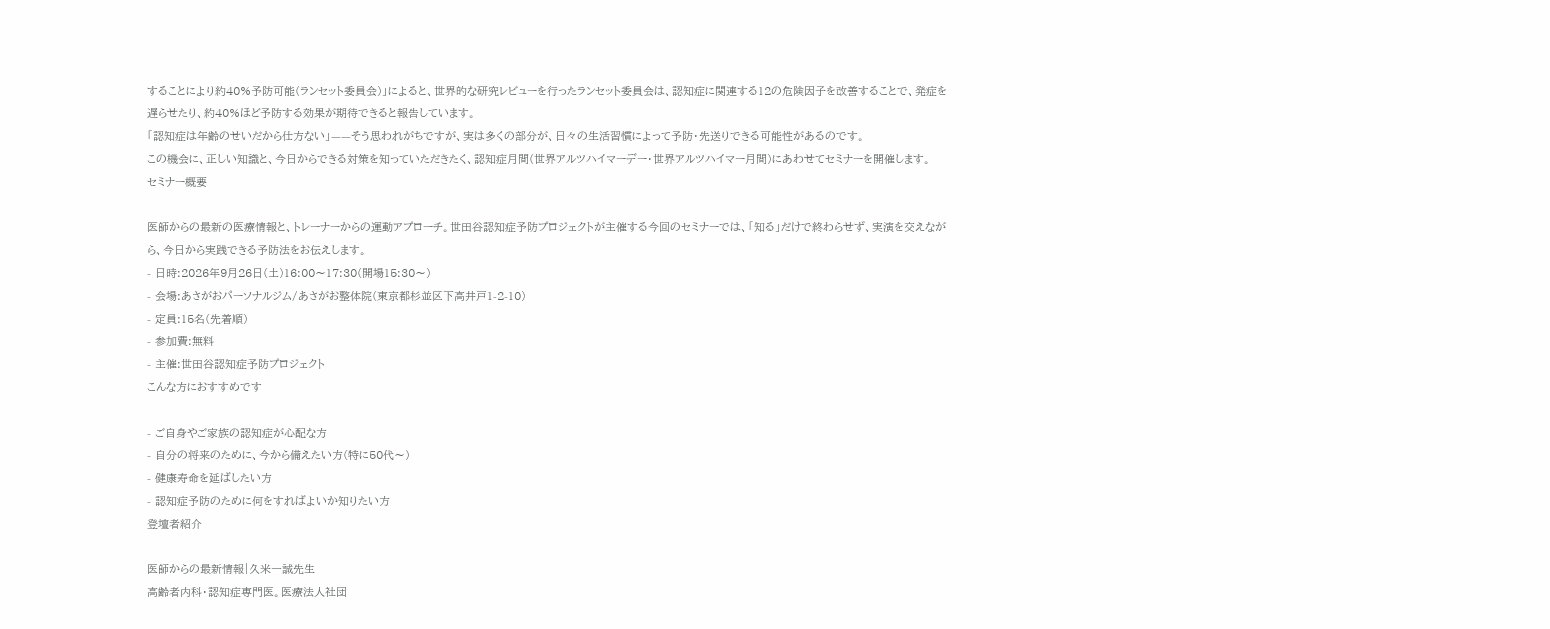することにより約40%予防可能(ランセット委員会)」によると、世界的な研究レビューを行ったランセット委員会は、認知症に関連する12の危険因子を改善することで、発症を遅らせたり、約40%ほど予防する効果が期待できると報告しています。
「認知症は年齢のせいだから仕方ない」——そう思われがちですが、実は多くの部分が、日々の生活習慣によって予防・先送りできる可能性があるのです。
この機会に、正しい知識と、今日からできる対策を知っていただきたく、認知症月間(世界アルツハイマーデー・世界アルツハイマー月間)にあわせてセミナーを開催します。
セミナー概要

医師からの最新の医療情報と、トレーナーからの運動アプローチ。世田谷認知症予防プロジェクトが主催する今回のセミナーでは、「知る」だけで終わらせず、実演を交えながら、今日から実践できる予防法をお伝えします。
- 日時:2026年9月26日(土)16:00〜17:30(開場15:30〜)
- 会場:あさがおパーソナルジム/あさがお整体院(東京都杉並区下高井戸1-2-10)
- 定員:15名(先着順)
- 参加費:無料
- 主催:世田谷認知症予防プロジェクト
こんな方におすすめです

- ご自身やご家族の認知症が心配な方
- 自分の将来のために、今から備えたい方(特に50代〜)
- 健康寿命を延ばしたい方
- 認知症予防のために何をすればよいか知りたい方
登壇者紹介

医師からの最新情報|久米一誠先生
高齢者内科・認知症専門医。医療法人社団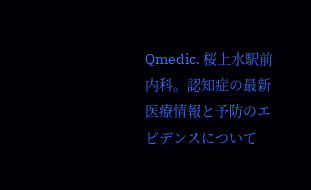Qmedic. 桜上水駅前内科。認知症の最新医療情報と予防のエビデンスについて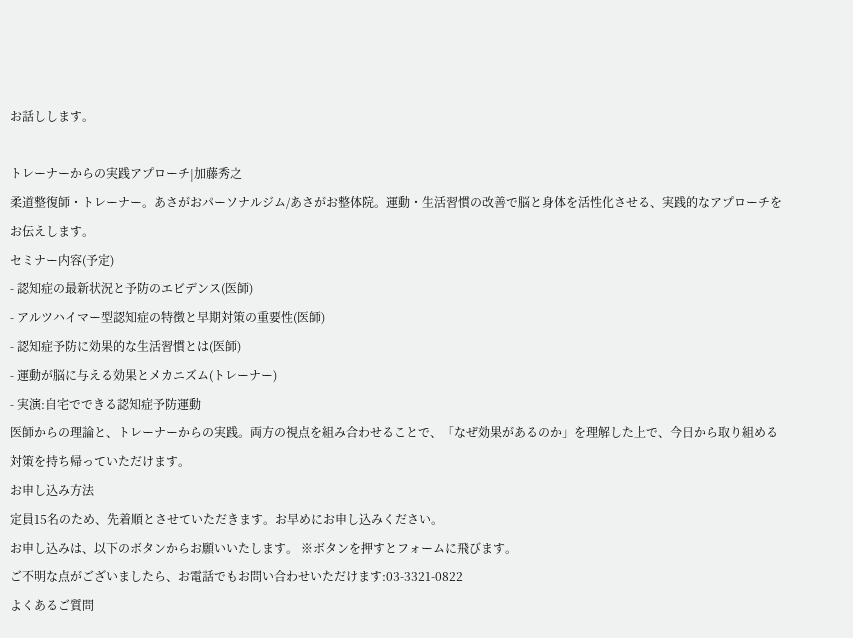お話しします。

トレーナーからの実践アプローチ|加藤秀之
柔道整復師・トレーナー。あさがおパーソナルジム/あさがお整体院。運動・生活習慣の改善で脳と身体を活性化させる、実践的なアプローチをお伝えします。
セミナー内容(予定)
- 認知症の最新状況と予防のエビデンス(医師)
- アルツハイマー型認知症の特徴と早期対策の重要性(医師)
- 認知症予防に効果的な生活習慣とは(医師)
- 運動が脳に与える効果とメカニズム(トレーナー)
- 実演:自宅でできる認知症予防運動
医師からの理論と、トレーナーからの実践。両方の視点を組み合わせることで、「なぜ効果があるのか」を理解した上で、今日から取り組める対策を持ち帰っていただけます。
お申し込み方法
定員15名のため、先着順とさせていただきます。お早めにお申し込みください。
お申し込みは、以下のボタンからお願いいたします。 ※ボタンを押すとフォームに飛びます。
ご不明な点がございましたら、お電話でもお問い合わせいただけます:03-3321-0822
よくあるご質問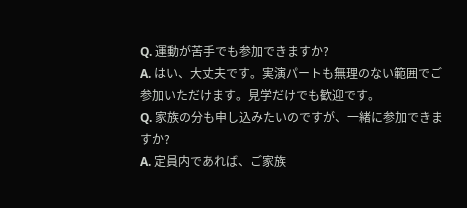Q. 運動が苦手でも参加できますか?
A. はい、大丈夫です。実演パートも無理のない範囲でご参加いただけます。見学だけでも歓迎です。
Q. 家族の分も申し込みたいのですが、一緒に参加できますか?
A. 定員内であれば、ご家族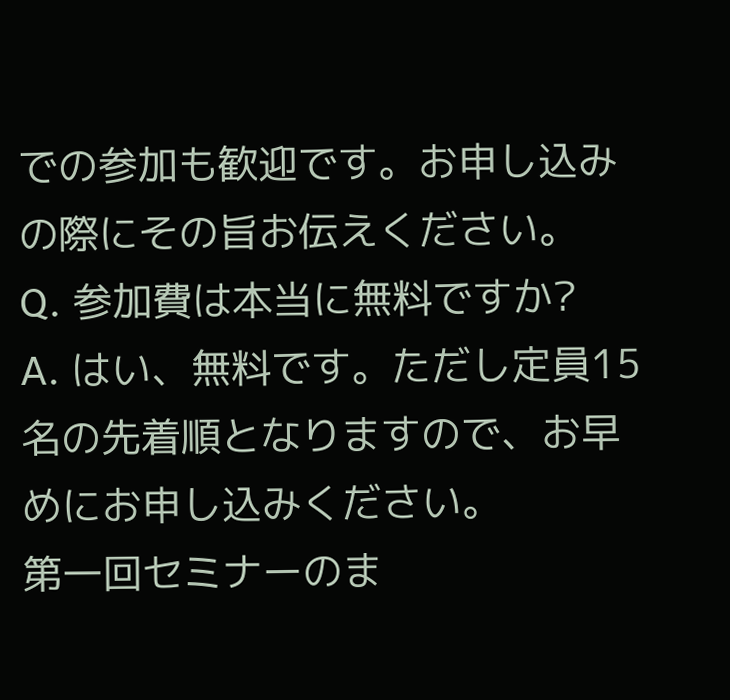での参加も歓迎です。お申し込みの際にその旨お伝えください。
Q. 参加費は本当に無料ですか?
A. はい、無料です。ただし定員15名の先着順となりますので、お早めにお申し込みください。
第一回セミナーのま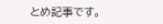とめ記事です。